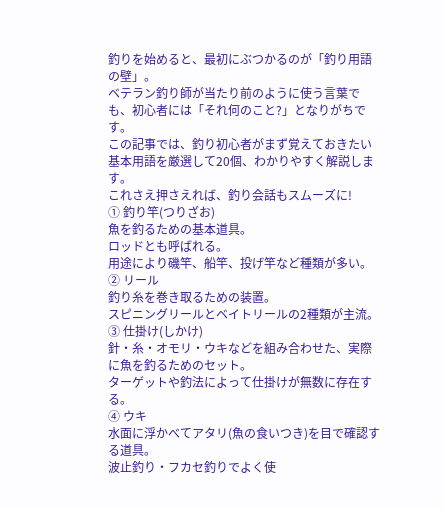釣りを始めると、最初にぶつかるのが「釣り用語の壁」。
ベテラン釣り師が当たり前のように使う言葉でも、初心者には「それ何のこと?」となりがちです。
この記事では、釣り初心者がまず覚えておきたい基本用語を厳選して20個、わかりやすく解説します。
これさえ押さえれば、釣り会話もスムーズに!
① 釣り竿(つりざお)
魚を釣るための基本道具。
ロッドとも呼ばれる。
用途により磯竿、船竿、投げ竿など種類が多い。
② リール
釣り糸を巻き取るための装置。
スピニングリールとベイトリールの2種類が主流。
③ 仕掛け(しかけ)
針・糸・オモリ・ウキなどを組み合わせた、実際に魚を釣るためのセット。
ターゲットや釣法によって仕掛けが無数に存在する。
④ ウキ
水面に浮かべてアタリ(魚の食いつき)を目で確認する道具。
波止釣り・フカセ釣りでよく使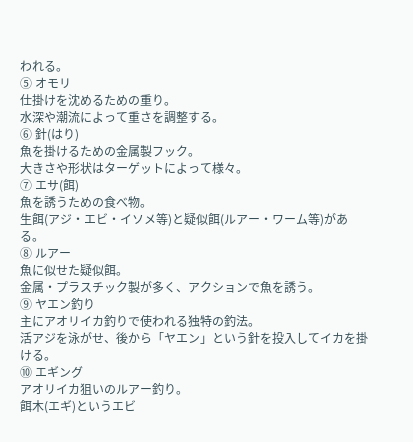われる。
⑤ オモリ
仕掛けを沈めるための重り。
水深や潮流によって重さを調整する。
⑥ 針(はり)
魚を掛けるための金属製フック。
大きさや形状はターゲットによって様々。
⑦ エサ(餌)
魚を誘うための食べ物。
生餌(アジ・エビ・イソメ等)と疑似餌(ルアー・ワーム等)がある。
⑧ ルアー
魚に似せた疑似餌。
金属・プラスチック製が多く、アクションで魚を誘う。
⑨ ヤエン釣り
主にアオリイカ釣りで使われる独特の釣法。
活アジを泳がせ、後から「ヤエン」という針を投入してイカを掛ける。
⑩ エギング
アオリイカ狙いのルアー釣り。
餌木(エギ)というエビ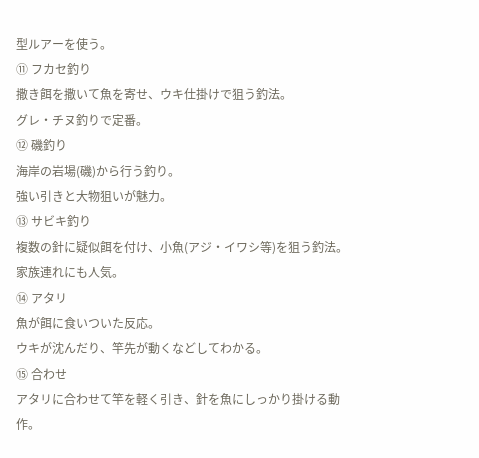型ルアーを使う。
⑪ フカセ釣り
撒き餌を撒いて魚を寄せ、ウキ仕掛けで狙う釣法。
グレ・チヌ釣りで定番。
⑫ 磯釣り
海岸の岩場(磯)から行う釣り。
強い引きと大物狙いが魅力。
⑬ サビキ釣り
複数の針に疑似餌を付け、小魚(アジ・イワシ等)を狙う釣法。
家族連れにも人気。
⑭ アタリ
魚が餌に食いついた反応。
ウキが沈んだり、竿先が動くなどしてわかる。
⑮ 合わせ
アタリに合わせて竿を軽く引き、針を魚にしっかり掛ける動作。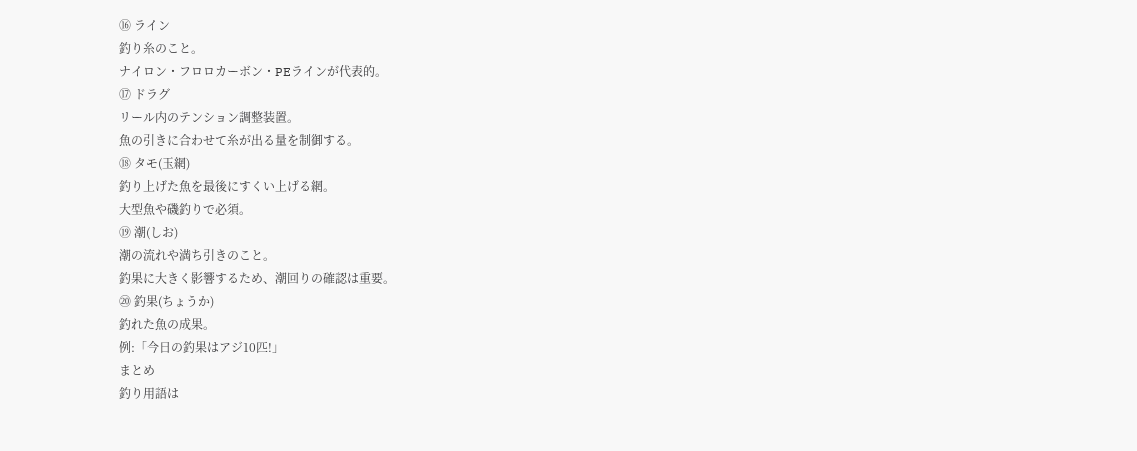⑯ ライン
釣り糸のこと。
ナイロン・フロロカーボン・PEラインが代表的。
⑰ ドラグ
リール内のテンション調整装置。
魚の引きに合わせて糸が出る量を制御する。
⑱ タモ(玉網)
釣り上げた魚を最後にすくい上げる網。
大型魚や磯釣りで必須。
⑲ 潮(しお)
潮の流れや満ち引きのこと。
釣果に大きく影響するため、潮回りの確認は重要。
⑳ 釣果(ちょうか)
釣れた魚の成果。
例:「今日の釣果はアジ10匹!」
まとめ
釣り用語は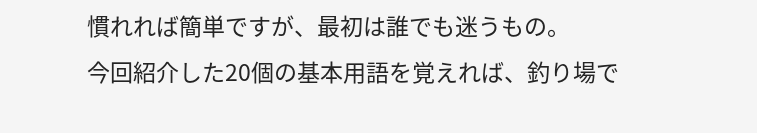慣れれば簡単ですが、最初は誰でも迷うもの。
今回紹介した20個の基本用語を覚えれば、釣り場で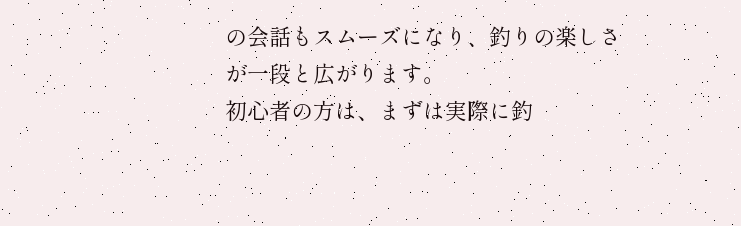の会話もスムーズになり、釣りの楽しさが一段と広がります。
初心者の方は、まずは実際に釣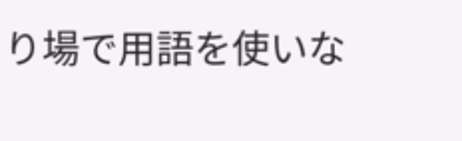り場で用語を使いな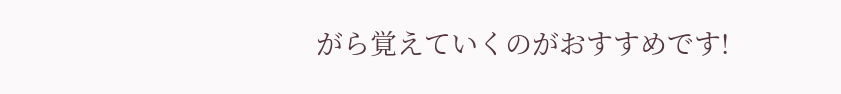がら覚えていくのがおすすめです!